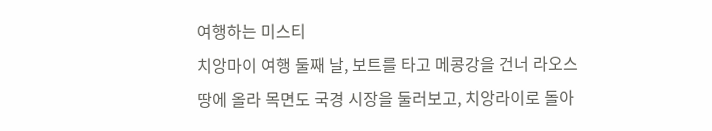여행하는 미스티
치앙마이 여행 둘째 날, 보트를 타고 메콩강을 건너 라오스 땅에 올라 목면도 국경 시장을 둘러보고, 치앙라이로 돌아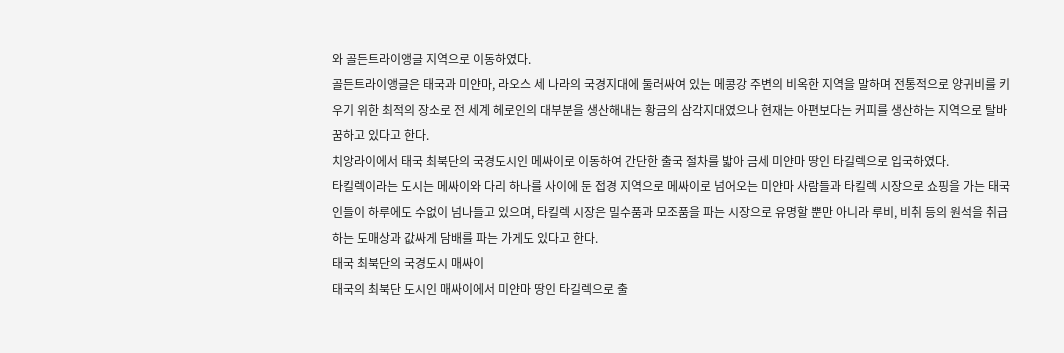와 골든트라이앵글 지역으로 이동하였다.
골든트라이앵글은 태국과 미얀마, 라오스 세 나라의 국경지대에 둘러싸여 있는 메콩강 주변의 비옥한 지역을 말하며 전통적으로 양귀비를 키우기 위한 최적의 장소로 전 세계 헤로인의 대부분을 생산해내는 황금의 삼각지대였으나 현재는 아편보다는 커피를 생산하는 지역으로 탈바꿈하고 있다고 한다.
치앙라이에서 태국 최북단의 국경도시인 메싸이로 이동하여 간단한 출국 절차를 밟아 금세 미얀마 땅인 타길렉으로 입국하였다.
타킬렉이라는 도시는 메싸이와 다리 하나를 사이에 둔 접경 지역으로 메싸이로 넘어오는 미얀마 사람들과 타킬렉 시장으로 쇼핑을 가는 태국인들이 하루에도 수없이 넘나들고 있으며, 타킬렉 시장은 밀수품과 모조품을 파는 시장으로 유명할 뿐만 아니라 루비, 비취 등의 원석을 취급하는 도매상과 값싸게 담배를 파는 가게도 있다고 한다.
태국 최북단의 국경도시 매싸이
태국의 최북단 도시인 매싸이에서 미얀마 땅인 타길렉으로 출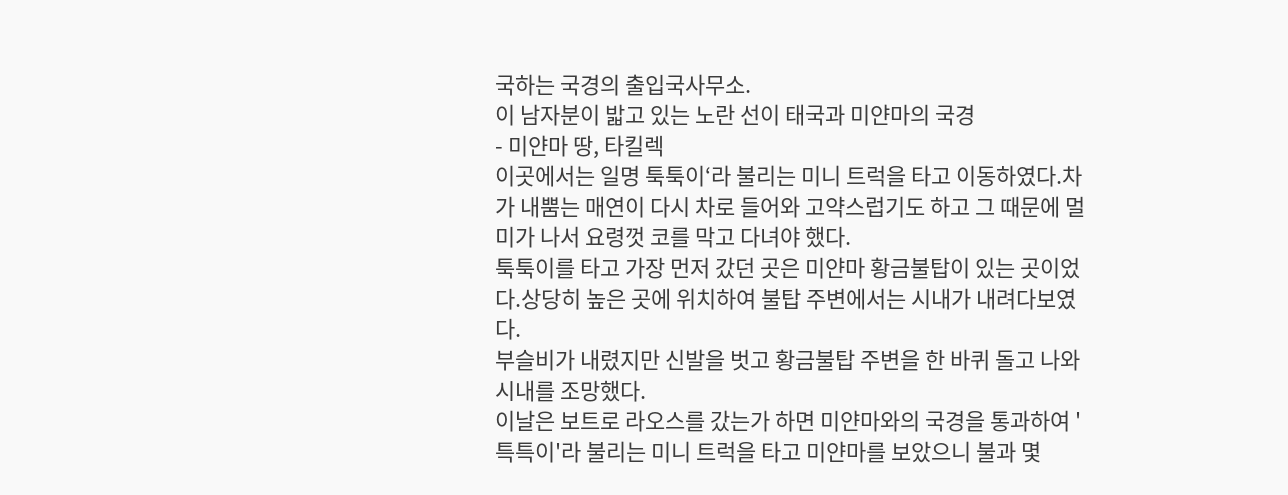국하는 국경의 출입국사무소.
이 남자분이 밟고 있는 노란 선이 태국과 미얀마의 국경
- 미얀마 땅, 타킬렉
이곳에서는 일명 툭툭이‘라 불리는 미니 트럭을 타고 이동하였다.차가 내뿜는 매연이 다시 차로 들어와 고약스럽기도 하고 그 때문에 멀미가 나서 요령껏 코를 막고 다녀야 했다.
툭툭이를 타고 가장 먼저 갔던 곳은 미얀마 황금불탑이 있는 곳이었다.상당히 높은 곳에 위치하여 불탑 주변에서는 시내가 내려다보였다.
부슬비가 내렸지만 신발을 벗고 황금불탑 주변을 한 바퀴 돌고 나와 시내를 조망했다.
이날은 보트로 라오스를 갔는가 하면 미얀마와의 국경을 통과하여 '특특이'라 불리는 미니 트럭을 타고 미얀마를 보았으니 불과 몇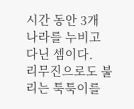시간 동안 3개 나라를 누비고 다닌 셈이다.
리무진으로도 불리는 툭툭이를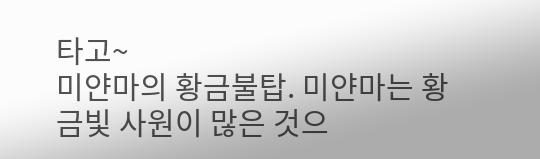타고~
미얀마의 황금불탑. 미얀마는 황금빛 사원이 많은 것으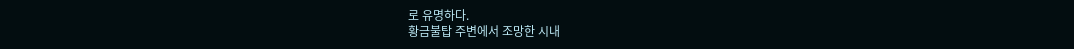로 유명하다.
황금불탑 주변에서 조망한 시내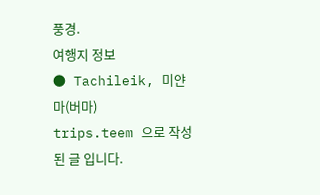풍경.
여행지 정보
● Tachileik, 미얀마(버마)
trips.teem 으로 작성된 글 입니다.